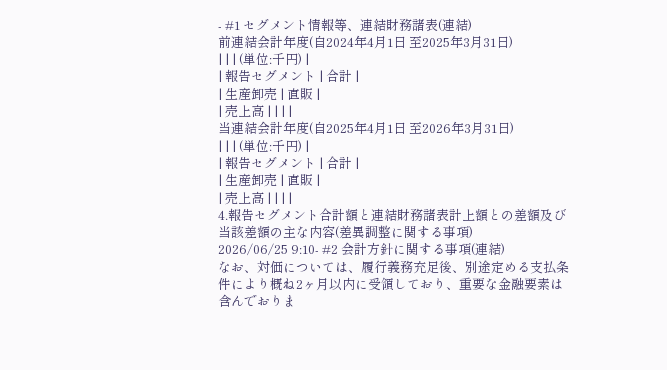- #1 セグメント情報等、連結財務諸表(連結)
前連結会計年度(自2024年4月1日 至2025年3月31日)
| | | (単位:千円) |
| 報告セグメント | 合計 |
| 生産卸売 | 直販 |
| 売上高 | | | |
当連結会計年度(自2025年4月1日 至2026年3月31日)
| | | (単位:千円) |
| 報告セグメント | 合計 |
| 生産卸売 | 直販 |
| 売上高 | | | |
4.報告セグメント合計額と連結財務諸表計上額との差額及び当該差額の主な内容(差異調整に関する事項)
2026/06/25 9:10- #2 会計方針に関する事項(連結)
なお、対価については、履行義務充足後、別途定める支払条件により概ね2ヶ月以内に受領しており、重要な金融要素は含んでおりま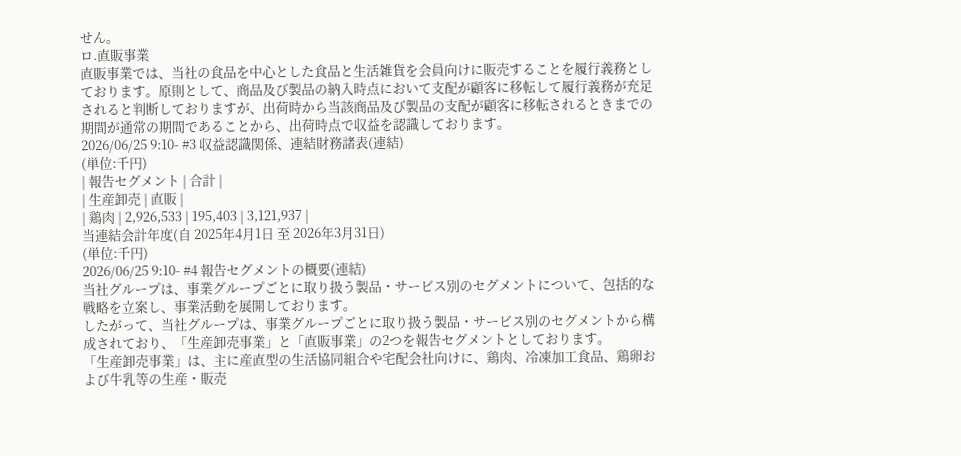せん。
ロ.直販事業
直販事業では、当社の食品を中心とした食品と生活雑貨を会員向けに販売することを履行義務としております。原則として、商品及び製品の納入時点において支配が顧客に移転して履行義務が充足されると判断しておりますが、出荷時から当該商品及び製品の支配が顧客に移転されるときまでの期間が通常の期間であることから、出荷時点で収益を認識しております。
2026/06/25 9:10- #3 収益認識関係、連結財務諸表(連結)
(単位:千円)
| 報告セグメント | 合計 |
| 生産卸売 | 直販 |
| 鶏肉 | 2,926,533 | 195,403 | 3,121,937 |
当連結会計年度(自 2025年4月1日 至 2026年3月31日)
(単位:千円)
2026/06/25 9:10- #4 報告セグメントの概要(連結)
当社グループは、事業グループごとに取り扱う製品・サービス別のセグメントについて、包括的な戦略を立案し、事業活動を展開しております。
したがって、当社グループは、事業グループごとに取り扱う製品・サービス別のセグメントから構成されており、「生産卸売事業」と「直販事業」の2つを報告セグメントとしております。
「生産卸売事業」は、主に産直型の生活協同組合や宅配会社向けに、鶏肉、冷凍加工食品、鶏卵および牛乳等の生産・販売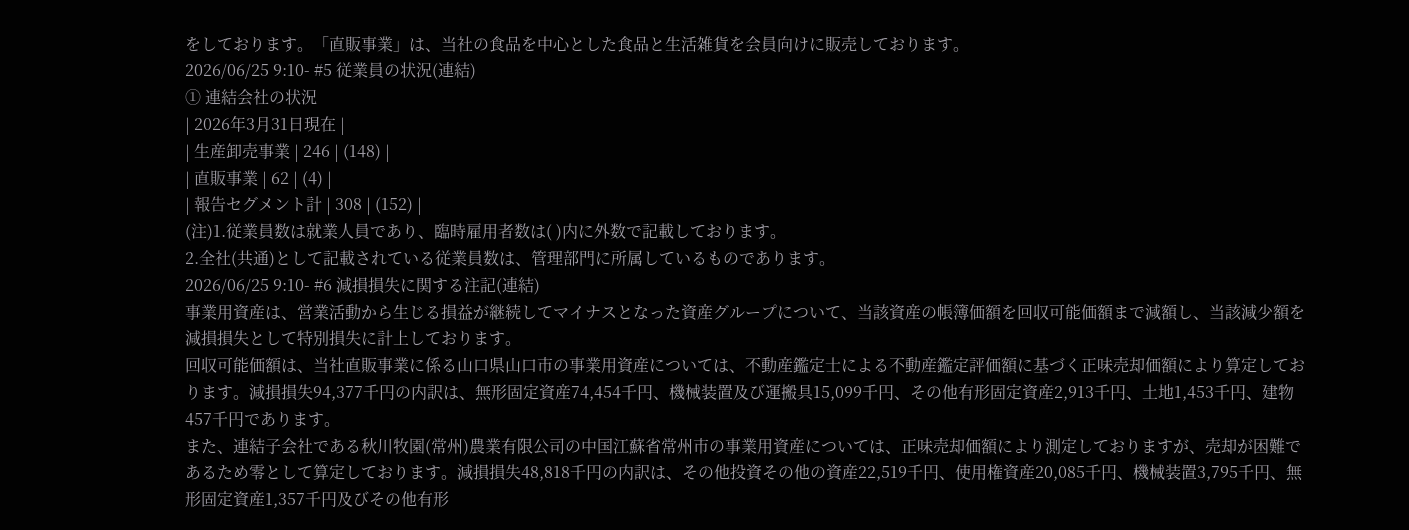をしております。「直販事業」は、当社の食品を中心とした食品と生活雑貨を会員向けに販売しております。
2026/06/25 9:10- #5 従業員の状況(連結)
① 連結会社の状況
| 2026年3月31日現在 |
| 生産卸売事業 | 246 | (148) |
| 直販事業 | 62 | (4) |
| 報告セグメント計 | 308 | (152) |
(注)1.従業員数は就業人員であり、臨時雇用者数は( )内に外数で記載しております。
2.全社(共通)として記載されている従業員数は、管理部門に所属しているものであります。
2026/06/25 9:10- #6 減損損失に関する注記(連結)
事業用資産は、営業活動から生じる損益が継続してマイナスとなった資産グループについて、当該資産の帳簿価額を回収可能価額まで減額し、当該減少額を減損損失として特別損失に計上しております。
回収可能価額は、当社直販事業に係る山口県山口市の事業用資産については、不動産鑑定士による不動産鑑定評価額に基づく正味売却価額により算定しております。減損損失94,377千円の内訳は、無形固定資産74,454千円、機械装置及び運搬具15,099千円、その他有形固定資産2,913千円、土地1,453千円、建物457千円であります。
また、連結子会社である秋川牧園(常州)農業有限公司の中国江蘇省常州市の事業用資産については、正味売却価額により測定しておりますが、売却が困難であるため零として算定しております。減損損失48,818千円の内訳は、その他投資その他の資産22,519千円、使用権資産20,085千円、機械装置3,795千円、無形固定資産1,357千円及びその他有形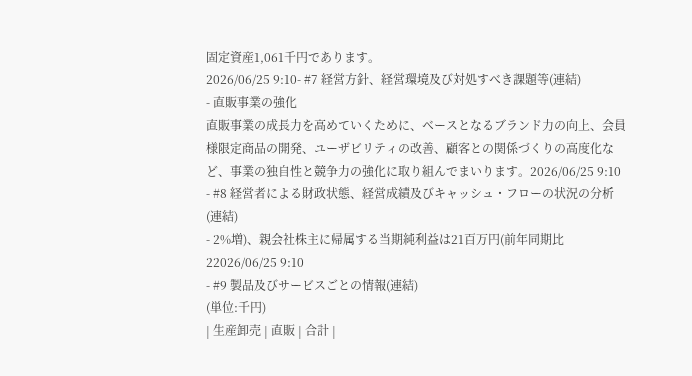固定資産1,061千円であります。
2026/06/25 9:10- #7 経営方針、経営環境及び対処すべき課題等(連結)
- 直販事業の強化
直販事業の成長力を高めていくために、ベースとなるブランド力の向上、会員様限定商品の開発、ユーザビリティの改善、顧客との関係づくりの高度化など、事業の独自性と競争力の強化に取り組んでまいります。2026/06/25 9:10 - #8 経営者による財政状態、経営成績及びキャッシュ・フローの状況の分析(連結)
- 2%増)、親会社株主に帰属する当期純利益は21百万円(前年同期比22026/06/25 9:10
- #9 製品及びサービスごとの情報(連結)
(単位:千円)
| 生産卸売 | 直販 | 合計 |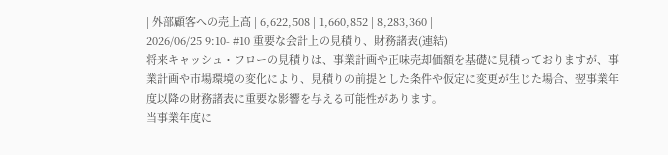| 外部顧客への売上高 | 6,622,508 | 1,660,852 | 8,283,360 |
2026/06/25 9:10- #10 重要な会計上の見積り、財務諸表(連結)
将来キャッシュ・フローの見積りは、事業計画や正味売却価額を基礎に見積っておりますが、事業計画や市場環境の変化により、見積りの前提とした条件や仮定に変更が生じた場合、翌事業年度以降の財務諸表に重要な影響を与える可能性があります。
当事業年度に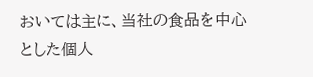おいては主に、当社の食品を中心とした個人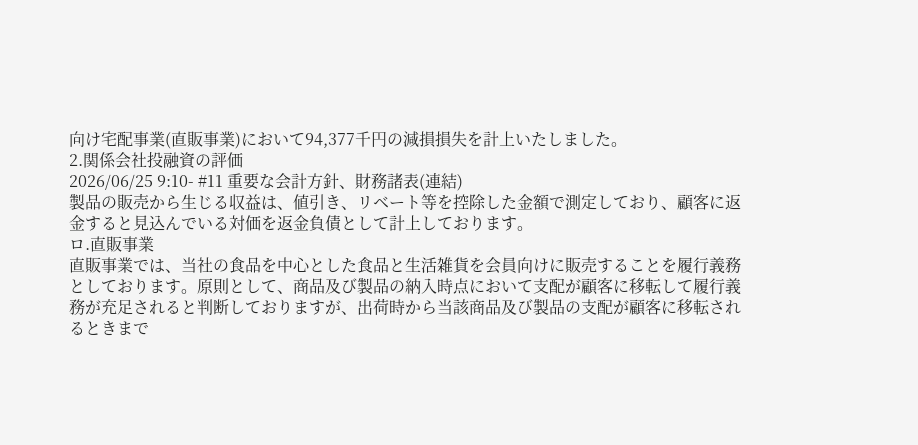向け宅配事業(直販事業)において94,377千円の減損損失を計上いたしました。
2.関係会社投融資の評価
2026/06/25 9:10- #11 重要な会計方針、財務諸表(連結)
製品の販売から生じる収益は、値引き、リベート等を控除した金額で測定しており、顧客に返金すると見込んでいる対価を返金負債として計上しております。
ロ.直販事業
直販事業では、当社の食品を中心とした食品と生活雑貨を会員向けに販売することを履行義務としております。原則として、商品及び製品の納入時点において支配が顧客に移転して履行義務が充足されると判断しておりますが、出荷時から当該商品及び製品の支配が顧客に移転されるときまで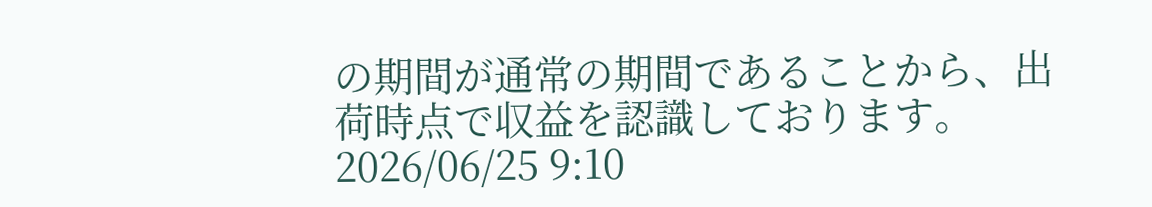の期間が通常の期間であることから、出荷時点で収益を認識しております。
2026/06/25 9:10